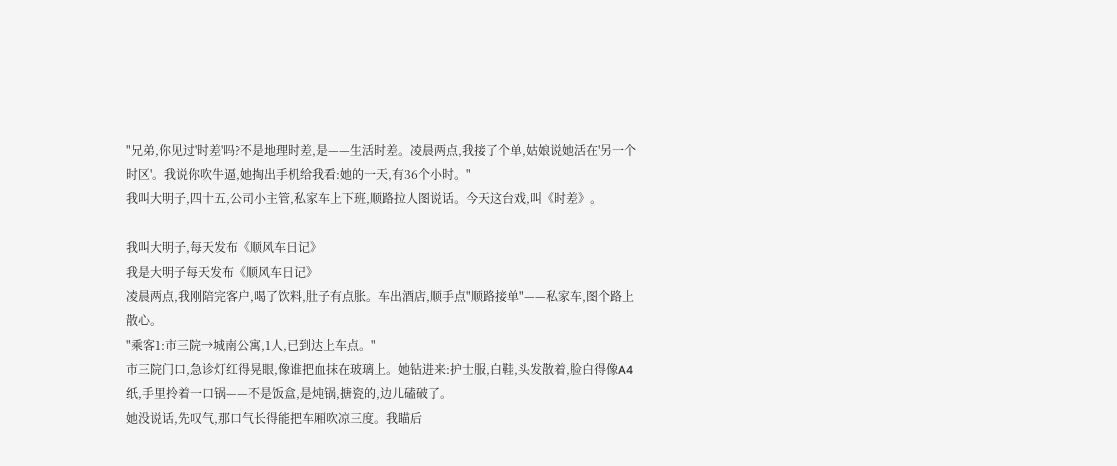"兄弟,你见过'时差'吗?不是地理时差,是——生活时差。凌晨两点,我接了个单,姑娘说她活在'另一个时区'。我说你吹牛逼,她掏出手机给我看:她的一天,有36个小时。"
我叫大明子,四十五,公司小主管,私家车上下班,顺路拉人图说话。今天这台戏,叫《时差》。

我叫大明子,每天发布《顺风车日记》
我是大明子每天发布《顺风车日记》
凌晨两点,我刚陪完客户,喝了饮料,肚子有点胀。车出酒店,顺手点"顺路接单"——私家车,图个路上散心。
"乘客1:市三院→城南公寓,1人,已到达上车点。"
市三院门口,急诊灯红得晃眼,像谁把血抹在玻璃上。她钻进来:护士服,白鞋,头发散着,脸白得像A4纸,手里拎着一口锅——不是饭盒,是炖锅,搪瓷的,边儿磕破了。
她没说话,先叹气,那口气长得能把车厢吹凉三度。我瞄后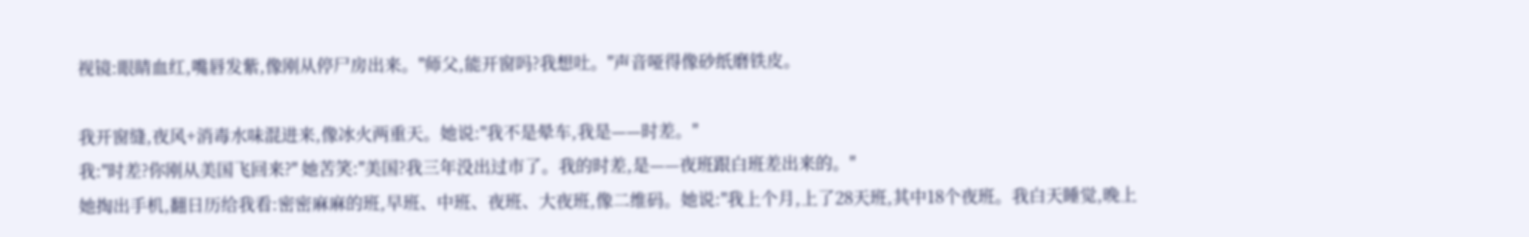视镜:眼睛血红,嘴唇发紫,像刚从停尸房出来。"师父,能开窗吗?我想吐。"声音哑得像砂纸磨铁皮。

我开窗缝,夜风+消毒水味混进来,像冰火两重天。她说:"我不是晕车,我是——时差。"
我:"时差?你刚从美国飞回来?" 她苦笑:"美国?我三年没出过市了。我的时差,是——夜班跟白班差出来的。"
她掏出手机,翻日历给我看:密密麻麻的班,早班、中班、夜班、大夜班,像二维码。她说:"我上个月,上了28天班,其中18个夜班。我白天睡觉,晚上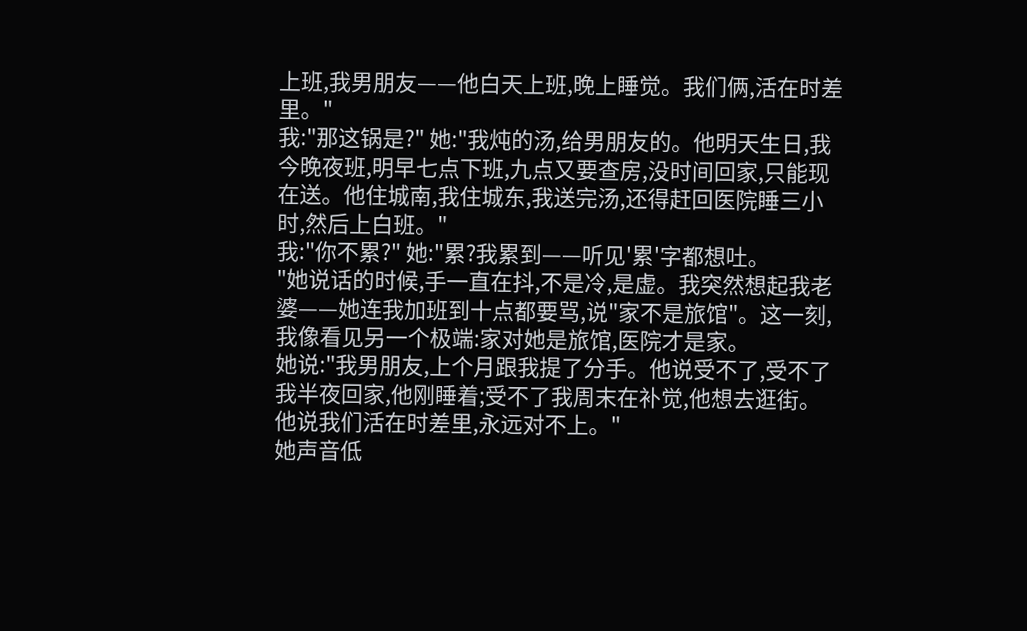上班,我男朋友——他白天上班,晚上睡觉。我们俩,活在时差里。"
我:"那这锅是?" 她:"我炖的汤,给男朋友的。他明天生日,我今晚夜班,明早七点下班,九点又要查房,没时间回家,只能现在送。他住城南,我住城东,我送完汤,还得赶回医院睡三小时,然后上白班。"
我:"你不累?" 她:"累?我累到——听见'累'字都想吐。
"她说话的时候,手一直在抖,不是冷,是虚。我突然想起我老婆——她连我加班到十点都要骂,说"家不是旅馆"。这一刻,我像看见另一个极端:家对她是旅馆,医院才是家。
她说:"我男朋友,上个月跟我提了分手。他说受不了,受不了我半夜回家,他刚睡着;受不了我周末在补觉,他想去逛街。他说我们活在时差里,永远对不上。"
她声音低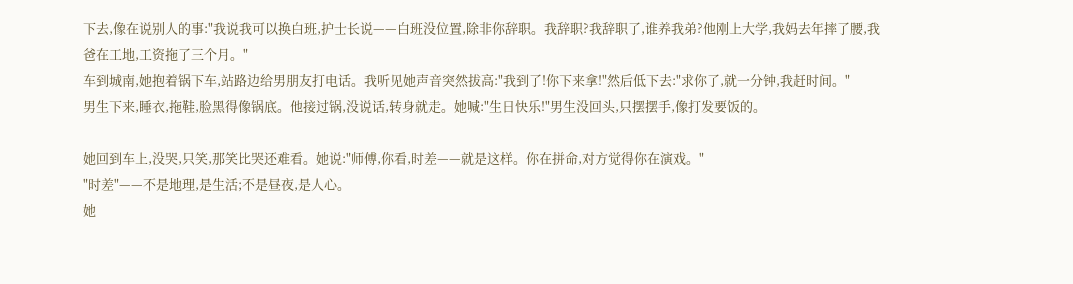下去,像在说别人的事:"我说我可以换白班,护士长说——白班没位置,除非你辞职。我辞职?我辞职了,谁养我弟?他刚上大学,我妈去年摔了腰,我爸在工地,工资拖了三个月。"
车到城南,她抱着锅下车,站路边给男朋友打电话。我听见她声音突然拔高:"我到了!你下来拿!"然后低下去:"求你了,就一分钟,我赶时间。"
男生下来,睡衣,拖鞋,脸黑得像锅底。他接过锅,没说话,转身就走。她喊:"生日快乐!"男生没回头,只摆摆手,像打发要饭的。

她回到车上,没哭,只笑,那笑比哭还难看。她说:"师傅,你看,时差——就是这样。你在拼命,对方觉得你在演戏。"
"时差"——不是地理,是生活;不是昼夜,是人心。
她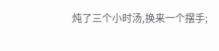炖了三个小时汤,换来一个摆手;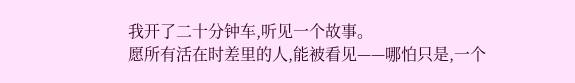我开了二十分钟车,听见一个故事。
愿所有活在时差里的人,能被看见——哪怕只是,一个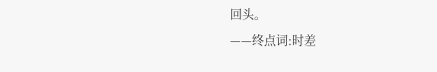回头。
——终点词:时差